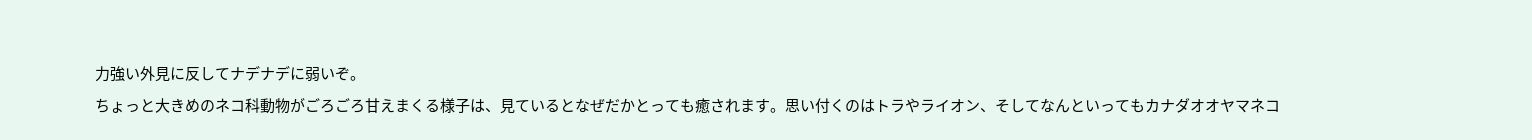力強い外見に反してナデナデに弱いぞ。
ちょっと大きめのネコ科動物がごろごろ甘えまくる様子は、見ているとなぜだかとっても癒されます。思い付くのはトラやライオン、そしてなんといってもカナダオオヤマネコ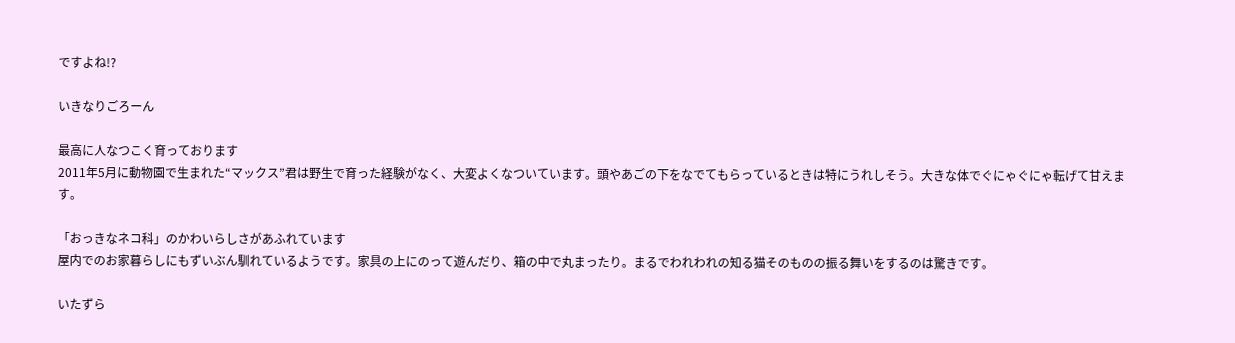ですよね!?

いきなりごろーん

最高に人なつこく育っております
2011年5月に動物園で生まれた“マックス”君は野生で育った経験がなく、大変よくなついています。頭やあごの下をなでてもらっているときは特にうれしそう。大きな体でぐにゃぐにゃ転げて甘えます。

「おっきなネコ科」のかわいらしさがあふれています
屋内でのお家暮らしにもずいぶん馴れているようです。家具の上にのって遊んだり、箱の中で丸まったり。まるでわれわれの知る猫そのものの振る舞いをするのは驚きです。

いたずら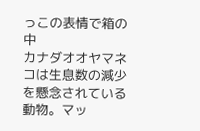っこの表情で箱の中
カナダオオヤマネコは生息数の減少を懸念されている動物。マッ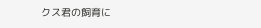クス君の飼育に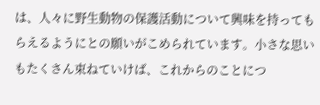は、人々に野生動物の保護活動について興味を持ってもらえるようにとの願いがこめられています。小さな思いもたくさん束ねていけば、これからのことにつ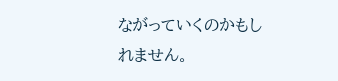ながっていくのかもしれません。